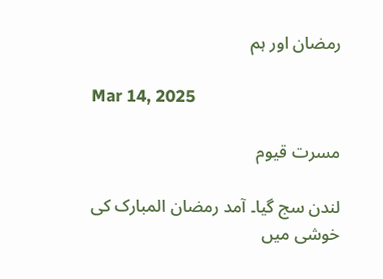رمضان اور ہم

Mar 14, 2025

مسرت قیوم

لندن سج گیا۔ آمد رمضان المبارک کی خوشی میں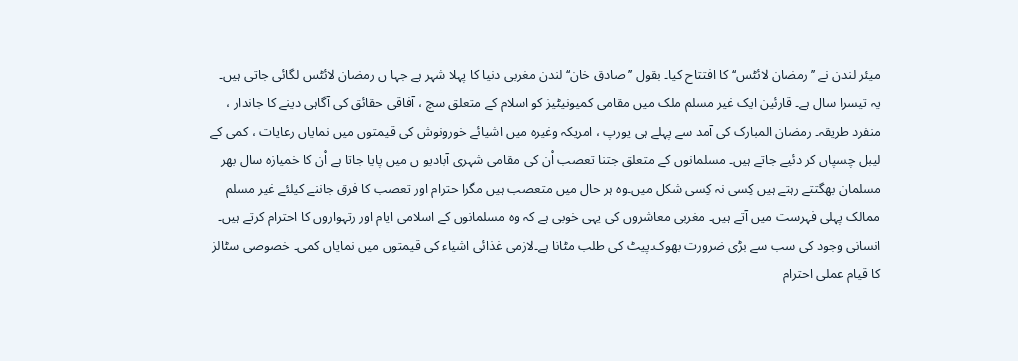میئر لندن نے ’’رمضان لائٹس‘‘ کا افتتاح کیا۔ بقول ’’صادق خان‘‘ لندن مغربی دنیا کا پہلا شہر ہے جہا ں رمضان لائٹس لگائی جاتی ہیں۔ یہ تیسرا سال ہے۔ قارئین ایک غیر مسلم ملک میں مقامی کمیونیٹیز کو اسلام کے متعلق سچ ، آفاقی حقائق کی آگاہی دینے کا جاندار ، منفرد طریقہ۔ رمضان المبارک کی آمد سے پہلے ہی یورپ ، امریکہ وغیرہ میں اشیائے خورونوش کی قیمتوں میں نمایاں رعایات ، کمی کے لیبل چسپاں کر دئیے جاتے ہیں۔ مسلمانوں کے متعلق جتنا تعصب اْن کی مقامی شہری آبادیو ں میں پایا جاتا ہے اْن کا خمیازہ سال بھر مسلمان بھگتتے رہتے ہیں کِسی نہ کِسی شکل میں۔وہ ہر حال میں متعصب ہیں مگرا حترام اور تعصب کا فرق جاننے کیلئے غیر مسلم ممالک پہلی فہرست میں آتے ہیں۔ مغربی معاشروں کی یہی خوبی ہے کہ وہ مسلمانوں کے اسلامی ایام اور رتہواروں کا احترام کرتے ہیں۔ انسانی وجود کی سب سے بڑی ضرورت بھوک۔پیٹ کی طلب مٹانا ہے۔لازمی غذائی اشیاء کی قیمتوں میں نمایاں کمی۔ خصوصی سٹالز کا قیام عملی احترام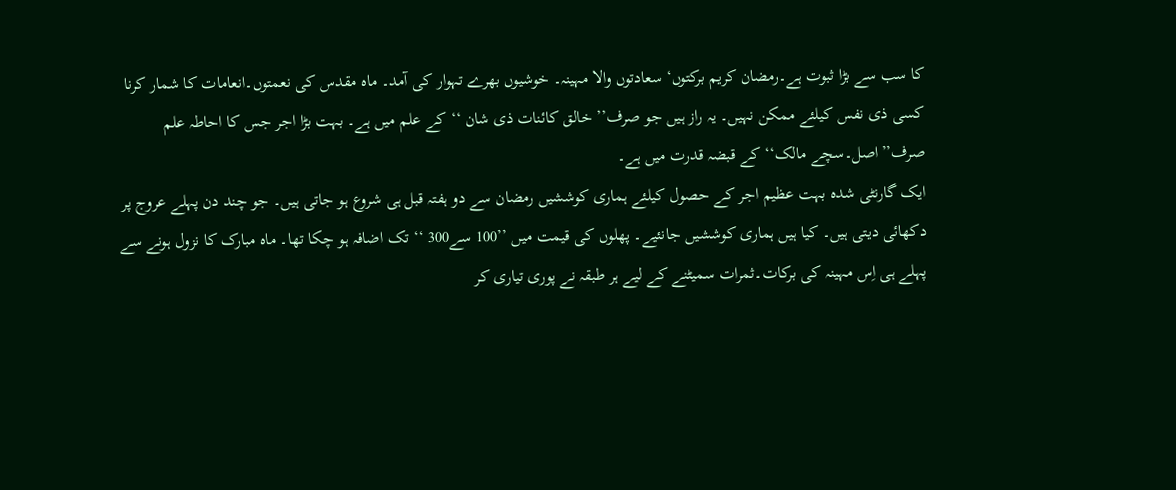کا سب سے بڑا ثبوت ہے۔رمضان کریم برکتوں‘ سعادتوں والا مہینہ۔ خوشیوں بھرے تہوار کی آمد۔ ماہ مقدس کی نعمتوں۔انعامات کا شمار کرنا کسی ذی نفس کیلئے ممکن نہیں۔ یہ راز ہیں جو صرف’’ خالق کائنات ذی شان ‘‘کے علم میں ہے۔ بہت بڑا اجر جس کا احاطہ علم صرف’’اصل۔سچے مالک‘‘ کے قبضہ قدرت میں ہے۔
ایک گارنٹی شدہ بہت عظیم اجر کے حصول کیلئے ہماری کوششیں رمضان سے دو ہفتہ قبل ہی شروع ہو جاتی ہیں۔ جو چند دن پہلے عروج پر دکھائی دیتی ہیں۔ کیا ہیں ہماری کوششیں جانئیے۔ پھلوں کی قیمت میں ’’100 سے300 ‘‘ تک اضافہ ہو چکا تھا۔ ماہ مبارک کا نزول ہونے سے پہلے ہی اِس مہینہ کی برکات۔ثمرات سمیٹنے کے لیے ہر طبقہ نے پوری تیاری کر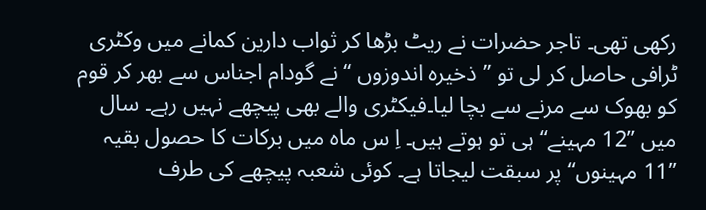رکھی تھی۔ تاجر حضرات نے ریٹ بڑھا کر ثواب دارین کمانے میں وکٹری ٹرافی حاصل کر لی تو ’’ذخیرہ اندوزوں ‘‘ نے گودام اجناس سے بھر کر قوم کو بھوک سے مرنے سے بچا لیا۔فیکٹری والے بھی پیچھے نہیں رہے۔ سال میں ’’12 مہینے‘‘ ہی تو ہوتے ہیں۔ اِ س ماہ میں برکات کا حصول بقیہ ’’11 مہینوں‘‘ پر سبقت لیجاتا ہے۔ کوئی شعبہ پیچھے کی طرف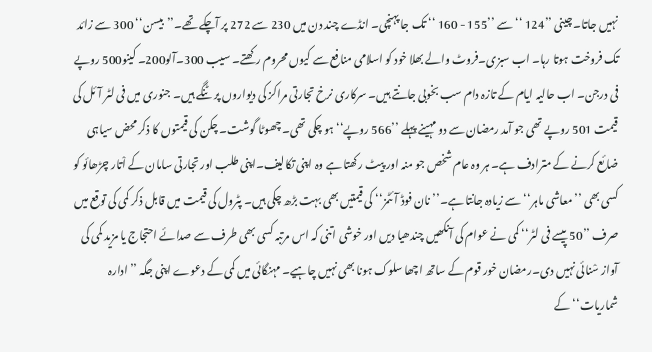نہیں جاتا۔ چینی ’’124 ‘‘ سے ’’155 - 160 ‘‘ تک جا پہنچی۔ انڈے چند دن میں 230 سے 272 پر آچکے تھے۔’’بیسن‘‘ 300 سے زائد تک فروخت ہوتا رہا۔ اب سبزی۔فروٹ والے بھلا خود کو اسلامی منافع سے کیوں محروم رکھتے۔ سیب 300۔آلو200۔ کینو500 روپے فی درجن۔ اب حالیہ ایام کے تازہ دام سب بخوبی جانتے ہیں۔ سرکاری نرخ تجارتی مراکز کی دیواروں پر ٹنگے ہیں۔ جنوری میں فی لٹر آئل کی قیمت 501 روپے تھی جو آمد رمضان سے دو مہینے پہلے ’’566 روپے‘‘ ہو چکی تھی۔ چھوٹا گوشت۔ چکن کی قیمتوں کا ذکر محض سیاہی ضائع کرنے کے مترادف ہے۔ ہر وہ عام شخص جو منہ اور پیٹ رکھتا ہے وہ اپنی تکالیف۔اپنی طلب اور تجارتی سامان کے اْتار چڑھائو کو کسی بھی ’’معاشی ماہر‘‘ سے زیادہ جانتا ہے۔’’نان فوڈ آئٹمز‘‘ کی قیمتیں بھی بہت بڑھ چکی ہیں۔ پٹرول کی قیمت میں قابل ذکر کمی کی توقع میں صرف ’’50 پیسے فی لٹر‘‘ کمی نے عوام کی آنکھیں چندھیا دیں اور خوشی اتنی کہ اس مرتبہ کسی بھی طرف سے صدائے احتجاج یا مزید کمی کی آواز سْنائی نہیں دی۔رمضان خور قوم کے ساتھ اچھا سلوک ہونا بھی نہیں چاہیے۔ مہنگائی میں کمی کے دعوے اپنی جگہ ’’ادارہ شماریات‘‘ کے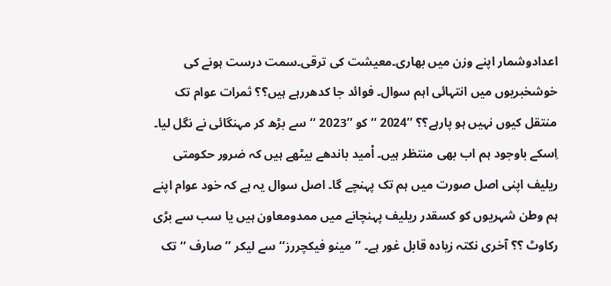اعدادوشمار اپنے وزن میں بھاری۔معیشت کی ترقی۔سمت درست ہونے کی خوشخبریوں میں انتہائی اہم سوال۔ فوائد جا کدھررہے ہیں؟؟ ثمرات عوام تک منتقل کیوں نہیں ہو پارہے؟؟ ’’2024 ‘‘ کو ’’2023 ‘‘ سے بڑھ کر مہنگائی نے نگل لیا۔ اِسکے باوجود ہم اب بھی منتظر ہیں۔ اْمید باندھے بیٹھے ہیں کہ ضرور حکومتی ریلیف اپنی اصل صورت میں ہم تک پہنچے گا۔ اصل سوال یہ ہے کہ خود عوام اپنے ہم وطن شہریوں کو کسقدر ریلیف پہنچانے میں ممدومعاون ہیں یا سب سے بڑی رکاوٹ ؟؟ آخری نکتہ زیادہ قابل غور ہے۔ ’’مینو فیکچررز‘‘ سے لیکر ’’صارف ‘‘ تک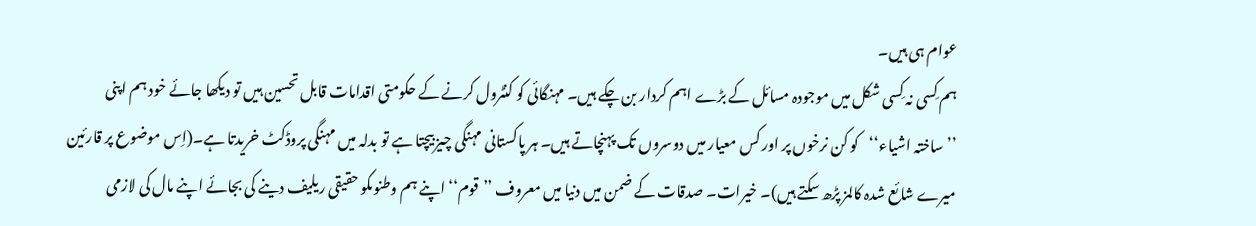عوام ہی ہیں۔
ہم کِسی نہ کِسی شکل میں موجودہ مسائل کے بڑے اہم کردار بن چکے ہیں۔ مہنگائی کو کنٹرول کرنے کے حکومتی اقدامات قابل تحسین ہیں تو دیکھا جائے خود ہم اپنی ’’ساختہ اشیاء‘‘کو کن نرخوں پر اور کس معیار میں دوسروں تک پہنچاتے ہیں۔ ہر پاکستانی مہنگی چیز بیچتا ہے تو بدلہ میں مہنگی پروڈکٹ خریدتا ہے۔(اِس موضوع پر قارئین میرے شائع شدہ کالمز پڑھ سکتے ہیں)۔ خیرات۔ صدقات کے ضمن میں دنیا میں معروف ’’قوم‘‘ اپنے ہم وطنوںکو حقیقی ریلیف دینے کی بجائے اپنے مال کی لازمی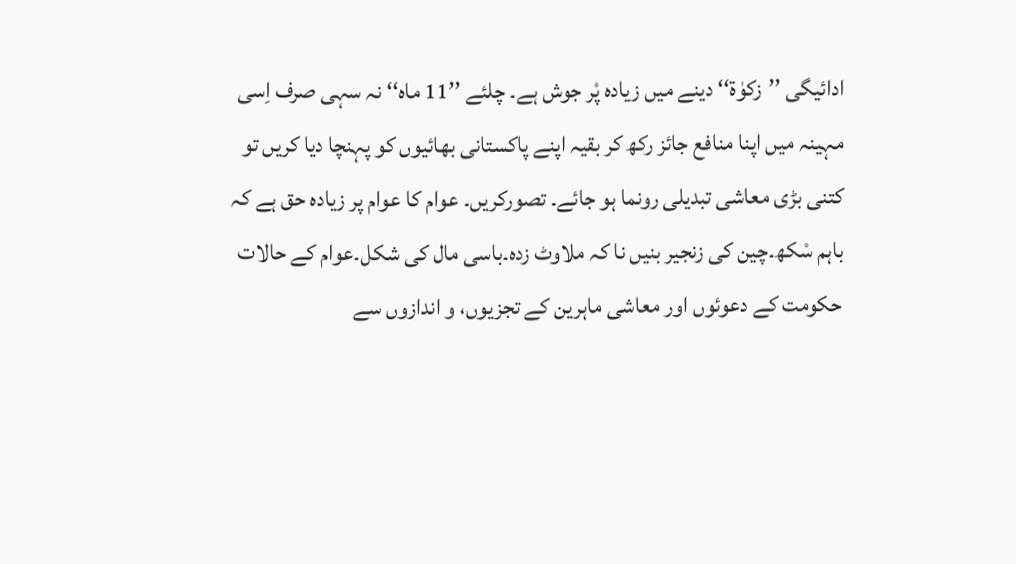ادائیگی ’’زکوٰۃ‘‘ دینے میں زیادہ پْر جوش ہے۔ چلئے ’’11 ماہ‘‘ نہ سہی صرف اِسی مہینہ میں اپنا منافع جائز رکھ کر بقیہ اپنے پاکستانی بھائیوں کو پہنچا دیا کریں تو کتنی بڑی معاشی تبدیلی رونما ہو جائے۔ تصورکریں۔ عوام کا عوام پر زیادہ حق ہے کہ باہم سْکھ۔چین کی زنجیر بنیں نا کہ ملاوٹ زدہ۔باسی مال کی شکل۔عوام کے حالات حکومت کے دعوئوں اور معاشی ماہرین کے تجزیوں، و اندازوں سے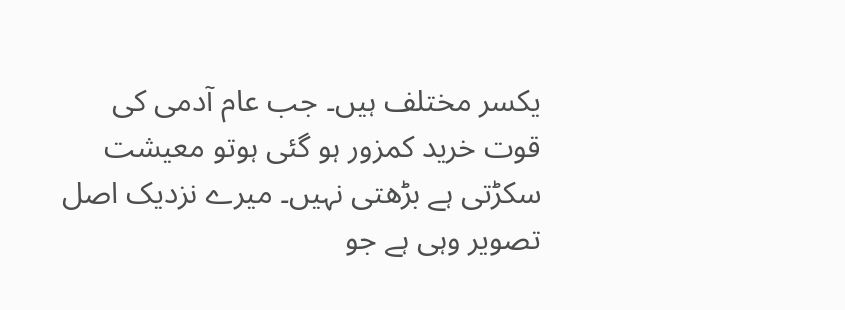یکسر مختلف ہیں۔ جب عام آدمی کی قوت خرید کمزور ہو گئی ہوتو معیشت سکڑتی ہے بڑھتی نہیں۔ میرے نزدیک اصل تصویر وہی ہے جو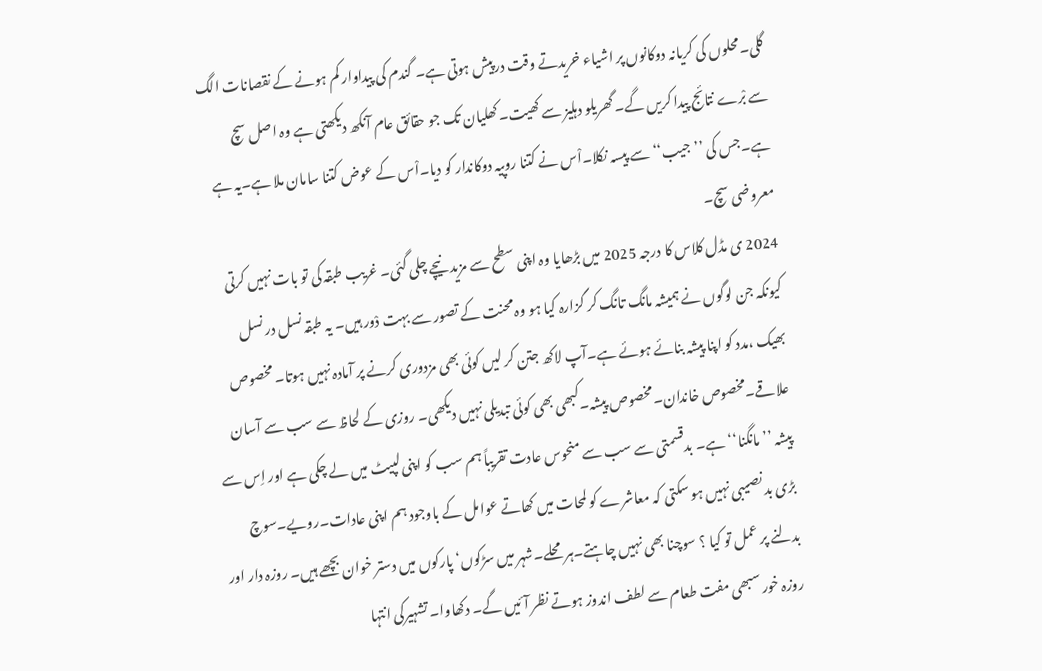گلی۔محلوں کی کریانہ دوکانوں پر اشیاء خریدتے وقت درپیش ہوتی ہے۔ گندم کی پیداوار کم ہونے کے نقصانات الگ سے بْرے نتائج پیدا کریں گے۔ گھریلو دہلیز سے کھیت۔کھلیان تک جو حقائق عام آنکھ دیکھتی ہے وہ اصل سچ ہے۔جس کی ’’جیب‘‘ سے پیسہ نکلا۔اْس نے کتنا روپیہ دوکاندار کو دیا۔اْس کے عوض کتنا سامان ملا ہے۔یہ ہے معروضی سچ۔
2024 ی مڈل کلاس کا درجہ 2025 میں بڑھایا وہ اپنی سطح سے مزید نیچے چلی گئی۔ غریب طبقہ کی تو بات نہیں کرتی کیونکہ جن لوگوں نے ہمیشہ مانگ تانگ کر گزارہ کیا ہو وہ محنت کے تصور سے بہت دْور ہیں۔ یہ طبقہ نسل در نسل بھیک ،مدد کو اپنا پیشہ بنائے ہوئے ہے۔آپ لاکھ جتن کر لیں کوئی بھی مزدوری کرنے پر آمادہ نہیں ہوتا۔ مخصوص علاقے۔مخصوص خاندان۔مخصوص پیشہ۔کبھی بھی کوئی تبدیلی نہیں دیکھی۔ روزی کے لحاظ سے سب سے آسان پیشہ ’’مانگنا‘‘ ہے۔ بدقسمتی سے سب سے منحوس عادت تقریباً ہم سب کو اپنی لپیٹ میں لے چکی ہے اور اِس سے بڑی بد نصیبی نہیں ہو سکتی کہ معاشرے کو لمحات میں کھاتے عوامل کے باوجود ہم اپنی عادات۔رویے۔سوچ بدلنے پر عمل تو کیا ؟ سوچنا بھی نہیں چاہتے۔ہر محلے۔شہر میں سڑکوں‘ پارکوں میں دستر خوان بچھے ہیں۔ روزہ دار اور روزہ خور سبھی مفت طعام سے لطف اندوز ہوتے نظر آئیں گے۔ دکھاوا۔ تشہیرکی انتہا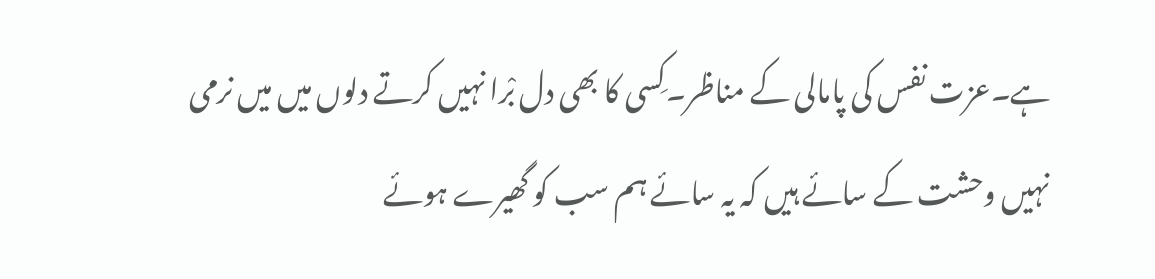ہے۔عزت نفس کی پامالی کے مناظر۔کِسی کا بھی دل بْرا نہیں کرتے دلوں میں میں نرمی نہیں وحشت کے سائے ہیں کہ یہ سائے ہم سب کو گھیرے ہوئے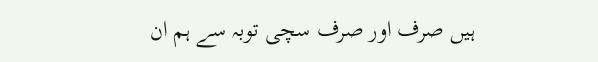ہیں صرف اور صرف سچی توبہ سے ہم ان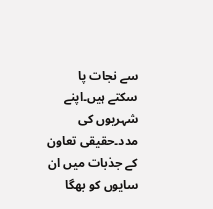سے نجات پا سکتے ہیں۔اپنے شہریوں کی مدد۔حقیقی تعاون کے جذبات میں ان سایوں کو بھگا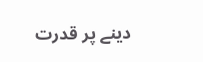دینے پر قدرت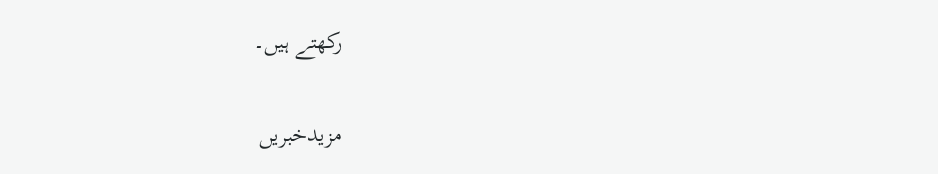رکھتے ہیں۔

مزیدخبریں